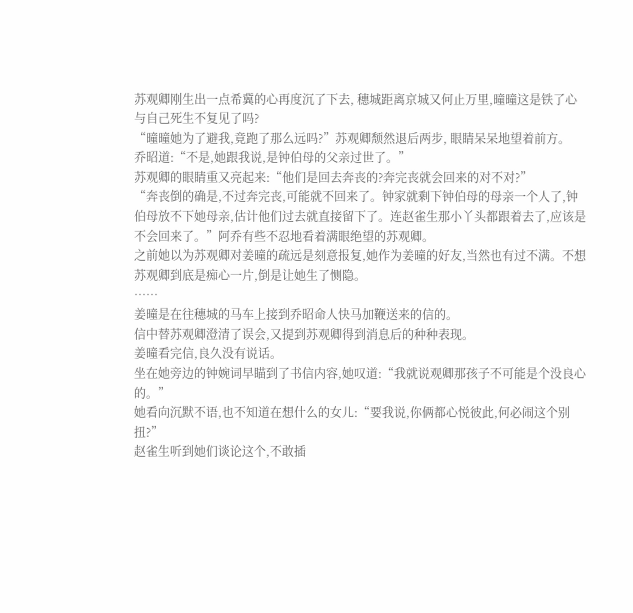苏观卿刚生出一点希冀的心再度沉了下去, 穗城距离京城又何止万里,曈曈这是铁了心与自己死生不复见了吗?
“曈曈她为了避我,竟跑了那么远吗?”苏观卿颓然退后两步, 眼睛呆呆地望着前方。
乔昭道:“不是,她跟我说,是钟伯母的父亲过世了。”
苏观卿的眼睛重又亮起来:“他们是回去奔丧的?奔完丧就会回来的对不对?”
“奔丧倒的确是,不过奔完丧,可能就不回来了。钟家就剩下钟伯母的母亲一个人了,钟伯母放不下她母亲,估计他们过去就直接留下了。连赵雀生那小丫头都跟着去了,应该是不会回来了。”阿乔有些不忍地看着满眼绝望的苏观卿。
之前她以为苏观卿对姜曈的疏远是刻意报复,她作为姜曈的好友,当然也有过不满。不想苏观卿到底是痴心一片,倒是让她生了恻隐。
……
姜曈是在往穗城的马车上接到乔昭命人快马加鞭送来的信的。
信中替苏观卿澄清了误会,又提到苏观卿得到消息后的种种表现。
姜曈看完信,良久没有说话。
坐在她旁边的钟婉词早瞄到了书信内容,她叹道:“我就说观卿那孩子不可能是个没良心的。”
她看向沉默不语,也不知道在想什么的女儿:“要我说,你俩都心悦彼此,何必闹这个别扭?”
赵雀生听到她们谈论这个,不敢插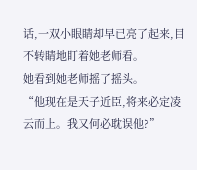话,一双小眼睛却早已亮了起来,目不转睛地盯着她老师看。
她看到她老师摇了摇头。
“他现在是天子近臣,将来必定凌云而上。我又何必耽误他?”